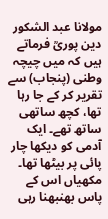مولانا عبد الشکور دین پوریؒ فرماتے ہیں کہ میں چیچہ وطنی (پنجاب) سے تقریر کر کے جا رہا تھا، کچھ ساتھی ساتھ تھے۔ ایک آدمی کو دیکھا چار پائی پر بیٹھا تھا۔ مکھیاں اس کے پاس بھنبھنا رہی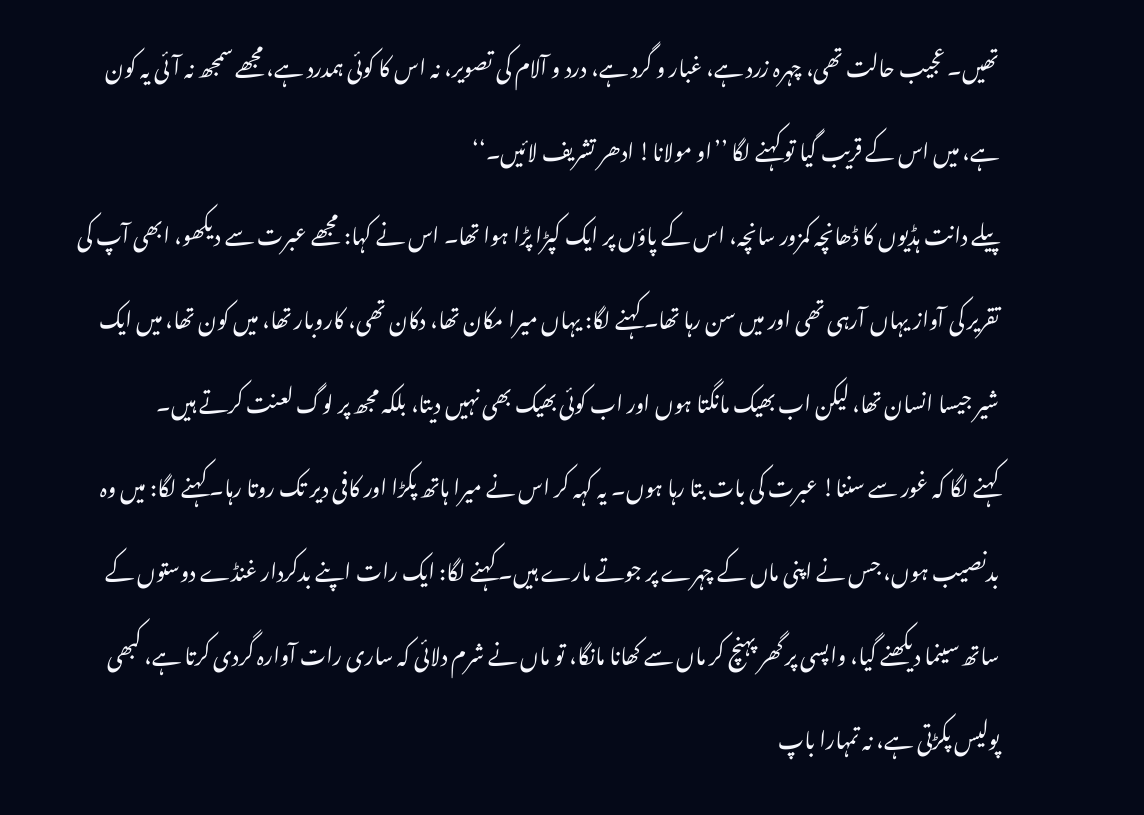تھیں۔ عجیب حالت تھی، چہرہ زرد ہے، غبار و گرد ہے، درد و آلام کی تصویر، نہ اس کا کوئی ہمدرد ہے، مجھے سمجھ نہ آئی یہ کون ہے، میں اس کے قریب گیا تو کہنے لگا ’’او مولانا! ادھر تشریف لائیں۔‘‘
پیلے دانت ہڈیوں کا ڈھانچہ کمزور سانچہ، اس کے پاؤں پر ایک کپڑا پڑا ہوا تھا۔ اس نے کہا: مجھے عبرت سے دیکھو، ابھی آپ کی تقریر کی آواز یہاں آرہی تھی اور میں سن رہا تھا۔ کہنے لگا: یہاں میرا مکان تھا، دکان تھی، کاروبار تھا، میں کون تھا، میں ایک شیر جیسا انسان تھا، لیکن اب بھیک مانگتا ہوں اور اب کوئی بھیک بھی نہیں دیتا، بلکہ مجھ پر لوگ لعنت کرتے ہیں۔
کہنے لگا کہ غور سے سننا! عبرت کی بات بتا رہا ہوں۔ یہ کہہ کر اس نے میرا ہاتھ پکڑا اور کافی دیر تک روتا رہا۔ کہنے لگا: میں وہ بدنصیب ہوں، جس نے اپنی ماں کے چہرے پر جوتے مارے ہیں۔ کہنے لگا: ایک رات اپنے بدکردار غنڈے دوستوں کے ساتھ سینما دیکھنے گیا، واپسی پر گھر پہنچ کر ماں سے کھانا مانگا، تو ماں نے شرم دلائی کہ ساری رات آوارہ گردی کرتا ہے، کبھی پولیس پکڑتی ہے، نہ تمہارا باپ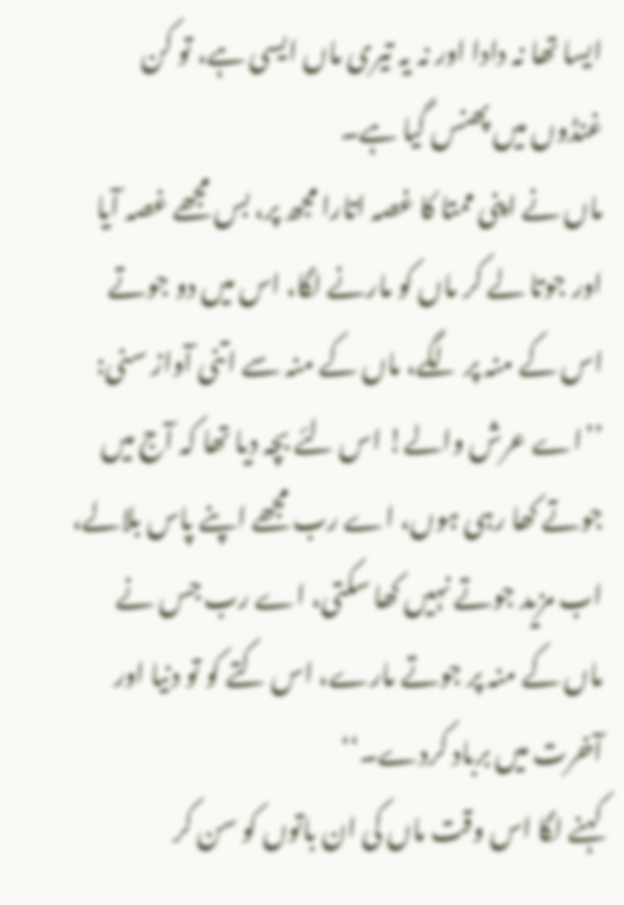ایسا تھا نہ دادا اور نہ یہ تیری ماں ایسی ہے، تو کن غنڈوں میں پھنس گیا ہے۔
ماں نے اپنی ممتا کا غصہ اتارا مجھ پر، بس مجھے غصہ آیا اور جوتا لے کر ماں کو مارنے لگا، اس میں دو جوتے اس کے منہ پر لگے، ماں کے منہ سے اتنی آواز سنی: ’’اے عرش والے! اس لئے بچہ دیا تھا کہ آج میں جوتے کھا رہی ہوں، اے رب مجھے اپنے پاس بلالے، اب مزید جوتے نہیں کھا سکتی، اے رب جس نے ماں کے منہ پر جوتے مارے، اس کتے کو تو دنیا اور آخرت میں برباد کردے۔‘‘
کہنے لگا اس وقت ماں کی ان باتوں کو سن کر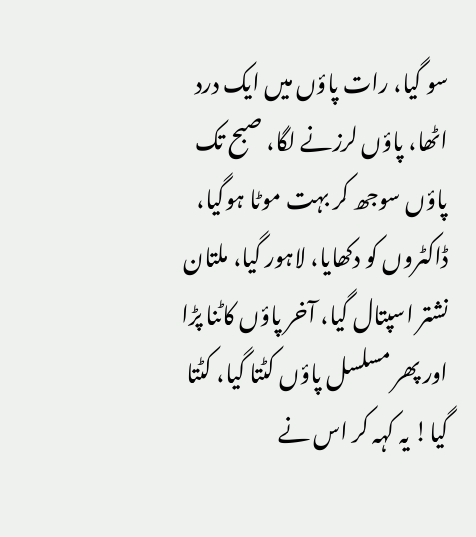سو گیا، رات پاؤں میں ایک درد اٹھا، پاؤں لرزنے لگا، صبح تک پاؤں سوجھ کر بہت موٹا ہوگیا، ڈاکٹروں کو دکھایا، لاہور گیا، ملتان نشتر اسپتال گیا، آخر پاؤں کاٹنا پڑا اور پھر مسلسل پاؤں کٹتا گیا، کٹتا گیا! یہ کہہ کر اس نے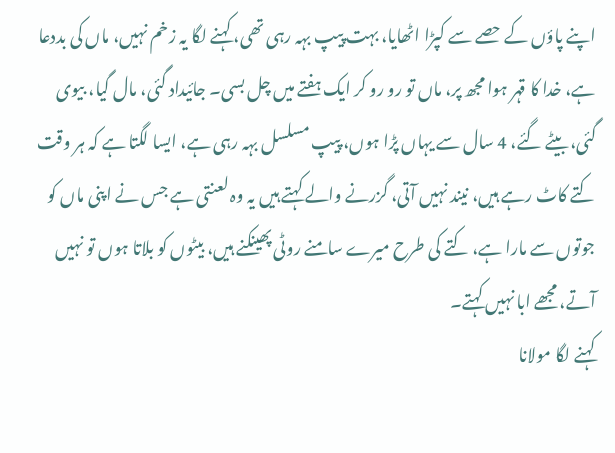اپنے پاؤں کے حصے سے کپڑا اٹھایا، بہت پیپ بہہ رہی تھی، کہنے لگا یہ زخم نہیں، ماں کی بددعا ہے، خدا کا قہر ہوا مجھ پر، ماں تو رو رو کر ایک ہفتے میں چل بسی۔ جائیداد گئی، مال گیا، بیوی گئی، بیٹے گئے، 4 سال سے یہاں پڑا ہوں، پیپ مسلسل بہہ رہی ہے، ایسا لگتا ہے کہ ہر وقت کتے کاٹ رہے ہیں، نیند نہیں آتی، گزرنے والے کہتے ہیں یہ وہ لعنتی ہے جس نے اپنی ماں کو جوتوں سے مارا ہے، کتے کی طرح میرے سامنے روٹی پھینکنے ہیں، بیٹوں کو بلاتا ہوں تو نہیں آتے، مجھے ابا نہیں کہتے۔
کہنے لگا مولانا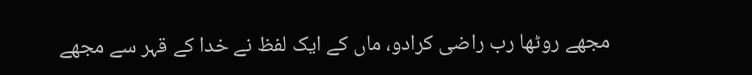مجھے روٹھا رب راضی کرادو، ماں کے ایک لفظ نے خدا کے قہر سے مجھے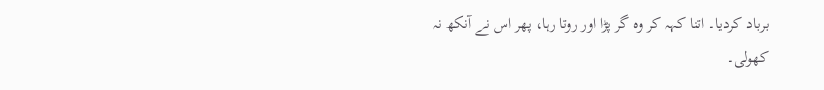برباد کردیا۔ اتنا کہہ کر وہ گر پڑا اور روتا رہا، پھر اس نے آنکھ نہ کھولی۔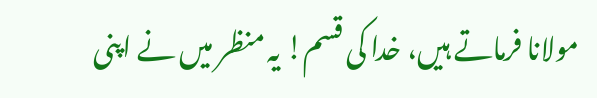مولانا فرماتے ہیں، خدا کی قسم! یہ منظر میں نے اپنی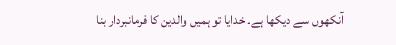آنکھوں سے دیکھا ہے۔ خدایا تو ہمیں والدین کا فرمانبردار بنا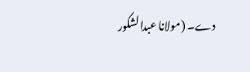دے۔ (مولانا عبدالشکور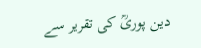دین پوریؒ کی تقریر سے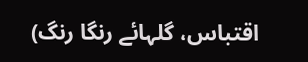اقتباس، گلہائے رنگا رنگ)